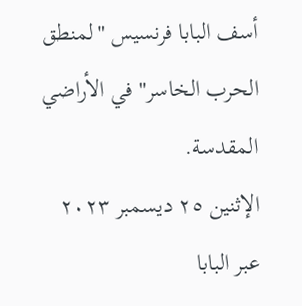أسف البابا فرنسيس "لمنطق الحرب الخاسر" في الأراضي المقدسة.
الإثنين ٢٥ ديسمبر ٢٠٢٣
عبر البابا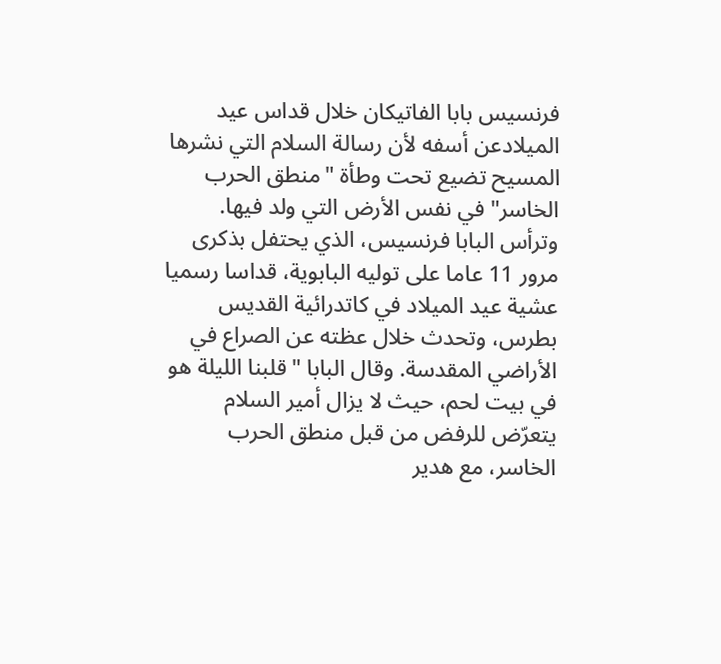فرنسيس بابا الفاتيكان خلال قداس عيد الميلادعن أسفه لأن رسالة السلام التي نشرها المسيح تضيع تحت وطأة "منطق الحرب الخاسر" في نفس الأرض التي ولد فيها. وترأس البابا فرنسيس، الذي يحتفل بذكرى مرور 11 عاما على توليه البابوية، قداسا رسميا عشية عيد الميلاد في كاتدرائية القديس بطرس، وتحدث خلال عظته عن الصراع في الأراضي المقدسة. وقال البابا "قلبنا الليلة هو في بيت لحم، حيث لا يزال أمير السلام يتعرّض للرفض من قبل منطق الحرب الخاسر، مع هدير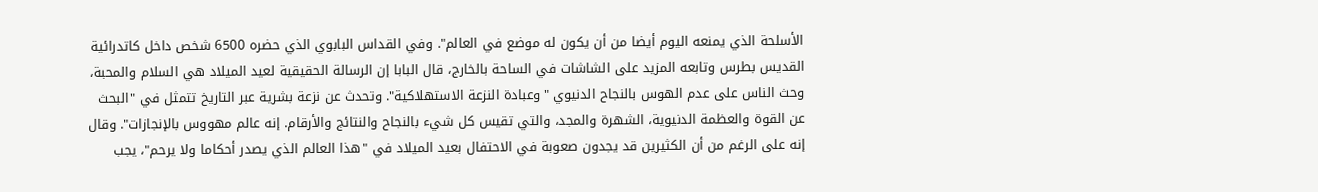الأسلحة الذي يمنعه اليوم أيضا من أن يكون له موضع في العالم". وفي القداس البابوي الذي حضره 6500 شخص داخل كاتدرائية القديس بطرس وتابعه المزيد على الشاشات في الساحة بالخارج، قال البابا إن الرسالة الحقيقية لعيد الميلاد هي السلام والمحبة، وحث الناس على عدم الهوس بالنجاح الدنيوي "وعبادة النزعة الاستهلاكية". وتحدث عن نزعة بشرية عبر التاريخ تتمثل في "البحث عن القوة والعظمة الدنيوية، الشهرة والمجد، والتي تقيس كل شيء بالنجاح والنتائج والأرقام. إنه عالم مهووس بالإنجازات". وقال إنه على الرغم من أن الكثيرين قد يجدون صعوبة في الاحتفال بعيد الميلاد في "هذا العالم الذي يصدر أحكاما ولا يرحم"، يجب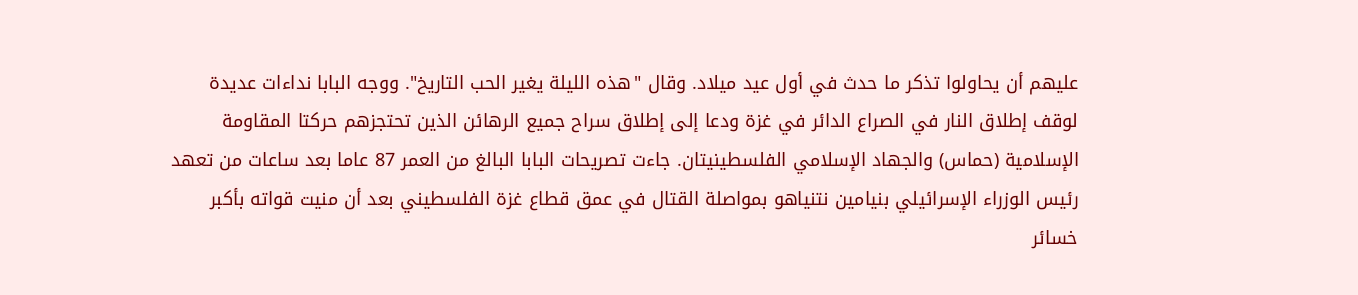عليهم أن يحاولوا تذكر ما حدث في أول عيد ميلاد. وقال "هذه الليلة يغير الحب التاريخ". ووجه البابا نداءات عديدة لوقف إطلاق النار في الصراع الدائر في غزة ودعا إلى إطلاق سراح جميع الرهائن الذين تحتجزهم حركتا المقاومة الإسلامية (حماس) والجهاد الإسلامي الفلسطينيتان. جاءت تصريحات البابا البالغ من العمر 87 عاما بعد ساعات من تعهد رئيس الوزراء الإسرائيلي بنيامين نتنياهو بمواصلة القتال في عمق قطاع غزة الفلسطيني بعد أن منيت قواته بأكبر خسائر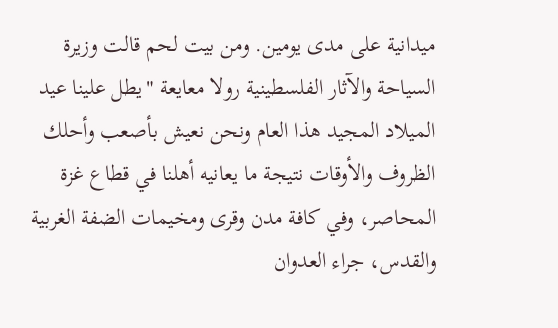ميدانية على مدى يومين. ومن بيت لحم قالت وزيرة السياحة والآثار الفلسطينية رولا معايعة "يطل علينا عيد الميلاد المجيد هذا العام ونحن نعيش بأصعب وأحلك الظروف والأوقات نتيجة ما يعانيه أهلنا في قطاع غزة المحاصر، وفي كافة مدن وقرى ومخيمات الضفة الغربية والقدس، جراء العدوان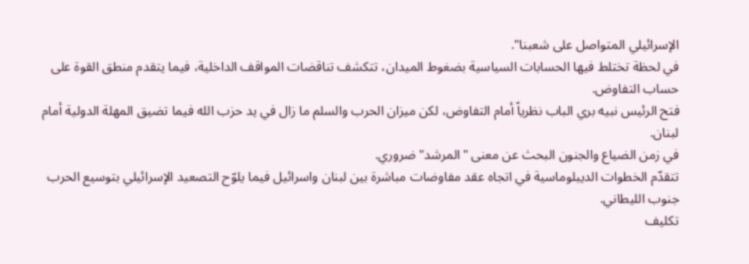الإسرائيلي المتواصل على شعبنا".
في لحظة تختلط فيها الحسابات السياسية بضغوط الميدان، تتكشف تناقضات المواقف الداخلية، فيما يتقدم منطق القوة على حساب التفاوض.
فتح الرئيس نبيه بري الباب نظرياً أمام التفاوض، لكن ميزان الحرب والسلم ما زال في يد حزب الله فيما تضيق المهلة الدولية أمام لبنان.
في زمن الضياع والجنون البحث عن معنى "المرشد" ضروري.
تتقدّم الخطوات الديبلوماسية في اتجاه عقد مفاوضات مباشرة بين لبنان واسرائيل فيما يلوّح التصعيد الإسرائيلي بتوسيع الحرب جنوب الليطاني.
تكليف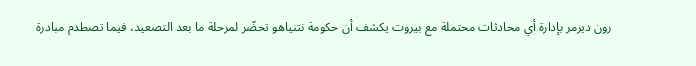رون ديرمر بإدارة أي محادثات محتملة مع بيروت يكشف أن حكومة نتنياهو تحضّر لمرحلة ما بعد التصعيد، فيما تصطدم مبادرة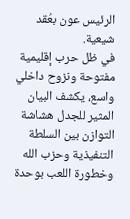الرئيس عون بعُقد شيعية.
في ظل حرب إقليمية مفتوحة ونزوح داخلي واسع، يكشف البيان المثير للجدل هشاشة التوازن بين السلطة التنفيذية وحزب الله وخطورة اللعب بوحدة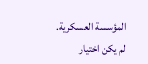المؤسسة العسكرية.
لم يكن اختيار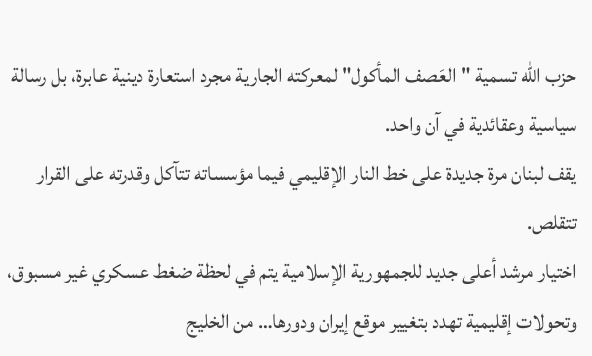حزب الله تسمية "العَصف المأكول" لمعركته الجارية مجرد استعارة دينية عابرة، بل رسالة سياسية وعقائدية في آن واحد.
يقف لبنان مرة جديدة على خط النار الإقليمي فيما مؤسساته تتآكل وقدرته على القرار تتقلص.
اختيار مرشد أعلى جديد للجمهورية الإسلامية يتم في لحظة ضغط عسكري غير مسبوق، وتحولات إقليمية تهدد بتغيير موقع إيران ودورها… من الخليج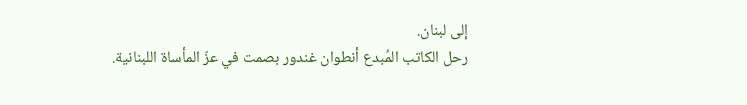إلى لبنان.
رحل الكاتب المُبدع أنطوان غندور بصمت في عزّ المأساة اللبنانية.